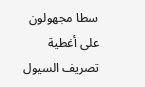سطا مجهولون على أغطية تصريف السيول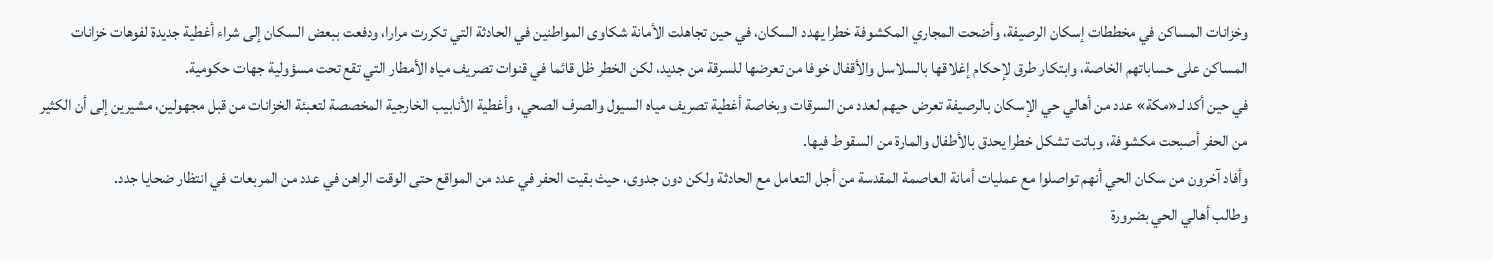وخزانات المساكن في مخططات إسكان الرصيفة، وأضحت المجاري المكشوفة خطرا يهدد السكان، في حين تجاهلت الأمانة شكاوى المواطنين في الحادثة التي تكررت مرارا، ودفعت ببعض السكان إلى شراء أغطية جديدة لفوهات خزانات المساكن على حساباتهم الخاصة، وابتكار طرق لإحكام إغلاقها بالسلاسل والأقفال خوفا من تعرضها للسرقة من جديد، لكن الخطر ظل قائما في قنوات تصريف مياه الأمطار التي تقع تحت مسؤولية جهات حكومية.
في حين أكد لـ«مكة» عدد من أهالي حي الإسكان بالرصيفة تعرض حيهم لعدد من السرقات وبخاصة أغطية تصريف مياه السيول والصرف الصحي، وأغطية الأنابيب الخارجية المخصصة لتعبئة الخزانات من قبل مجهولين، مشيرين إلى أن الكثير من الحفر أصبحت مكشوفة، وباتت تشكل خطرا يحدق بالأطفال والمارة من السقوط فيها.
وأفاد آخرون من سكان الحي أنهم تواصلوا مع عمليات أمانة العاصمة المقدسة من أجل التعامل مع الحادثة ولكن دون جدوى، حيث بقيت الحفر في عدد من المواقع حتى الوقت الراهن في عدد من المربعات في انتظار ضحايا جدد.
وطالب أهالي الحي بضرورة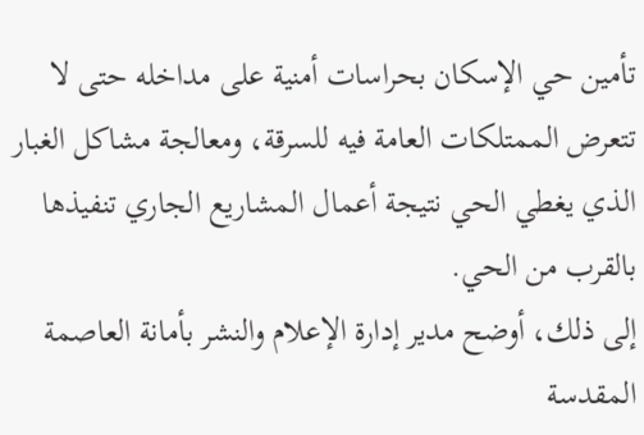تأمين حي الإسكان بحراسات أمنية على مداخله حتى لا تتعرض الممتلكات العامة فيه للسرقة، ومعالجة مشاكل الغبار الذي يغطي الحي نتيجة أعمال المشاريع الجاري تنفيذها بالقرب من الحي.
إلى ذلك، أوضح مدير إدارة الإعلام والنشر بأمانة العاصمة المقدسة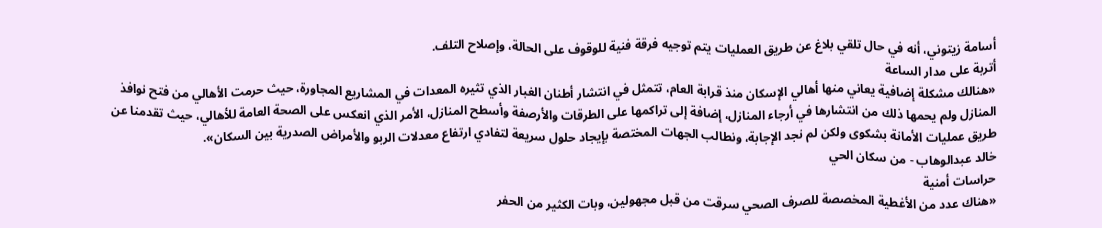أسامة زيتوني، أنه في حال تلقي بلاغ عن طريق العمليات يتم توجيه فرقة فنية للوقوف على الحالة، وإصلاح التلف.
أتربة على مدار الساعة
«هنالك مشكلة إضافية يعاني منها أهالي الإسكان منذ قرابة العام، تتمثل في انتشار أطنان الغبار الذي تثيره المعدات في المشاريع المجاورة، حيث حرمت الأهالي من فتح نوافذ المنازل ولم يحمها ذلك من انتشارها في أرجاء المنازل، إضافة إلى تراكمها على الطرقات والأرصفة وأسطح المنازل، الأمر الذي انعكس على الصحة العامة للأهالي، حيث تقدمنا عن طريق عمليات الأمانة بشكوى ولكن لم نجد الإجابة، ونطالب الجهات المختصة بإيجاد حلول سريعة لتفادي ارتفاع معدلات الربو والأمراض الصدرية بين السكان».
خالد عبدالوهاب - من سكان الحي
حراسات أمنية
«هناك عدد من الأغطية المخصصة للصرف الصحي سرقت من قبل مجهولين، وبات الكثير من الحفر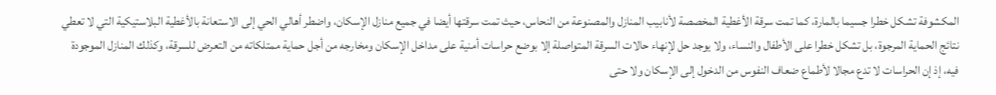المكشوفة تشكل خطرا جسيما بالمارة، كما تمت سرقة الأغطية المخصصة لأنابيب المنازل والمصنوعة من النحاس، حيث تمت سرقتها أيضا في جميع منازل الإسكان، واضطر أهالي الحي إلى الاستعانة بالأغطية البلاستيكية التي لا تعطي نتائج الحماية المرجوة، بل تشكل خطرا على الأطفال والنساء، ولا يوجد حل لإنهاء حالات السرقة المتواصلة إلا بوضع حراسات أمنية على مداخل الإسكان ومخارجه من أجل حماية ممتلكاته من التعرض للسرقة، وكذلك المنازل الموجودة فيه، إذ إن الحراسات لا تدع مجالا لأطماع ضعاف النفوس من الدخول إلى الإسكان ولا حتى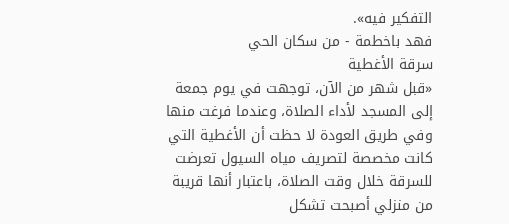التفكير فيه».
فهد باخطمة - من سكان الحي
سرقة الأغطية
«قبل شهر من الآن، توجهت في يوم جمعة إلى المسجد لأداء الصلاة، وعندما فرغت منها وفي طريق العودة لا حظت أن الأغطية التي كانت مخصصة لتصريف مياه السيول تعرضت للسرقة خلال وقت الصلاة، باعتبار أنها قريبة من منزلي أصبحت تشكل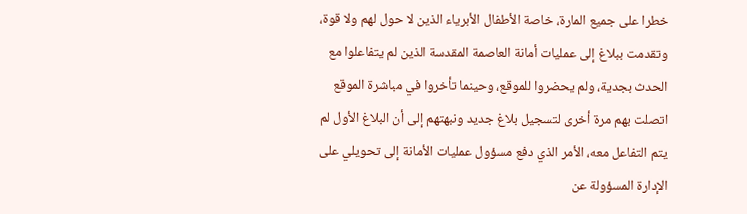خطرا على جميع المارة، خاصة الأطفال الأبرياء الذين لا حول لهم ولا قوة، وتقدمت ببلاغ إلى عمليات أمانة العاصمة المقدسة الذين لم يتفاعلوا مع الحدث بجدية، ولم يحضروا للموقع، وحينما تأخروا في مباشرة الموقع اتصلت بهم مرة أخرى لتسجيل بلاغ جديد ونبهتهم إلى أن البلاغ الأول لم يتم التفاعل معه، الأمر الذي دفع مسؤول عمليات الأمانة إلى تحويلي على الإدارة المسؤولة عن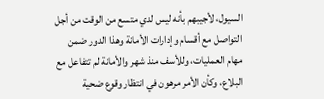السيول، لأجيبهم بأنه ليس لدي متسع من الوقت من أجل التواصل مع أقسام وإدارات الأمانة وهذا الدور ضمن مهام العمليات، وللأسف منذ شهر والأمانة لم تتفاعل مع البلاع، وكأن الأمر مرهون في انتظار وقوع ضحية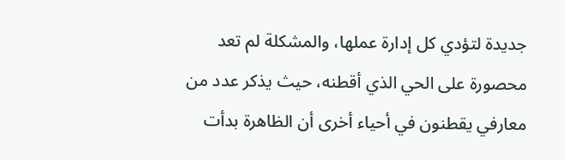جديدة لتؤدي كل إدارة عملها، والمشكلة لم تعد محصورة على الحي الذي أقطنه، حيث يذكر عدد من معارفي يقطنون في أحياء أخرى أن الظاهرة بدأت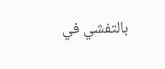بالتفشي في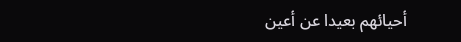أحيائهم بعيدا عن أعين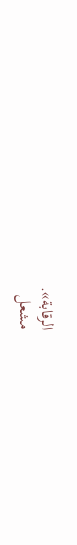الرقابة».
مشعل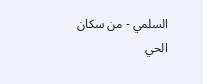السلمي - من سكان الحي